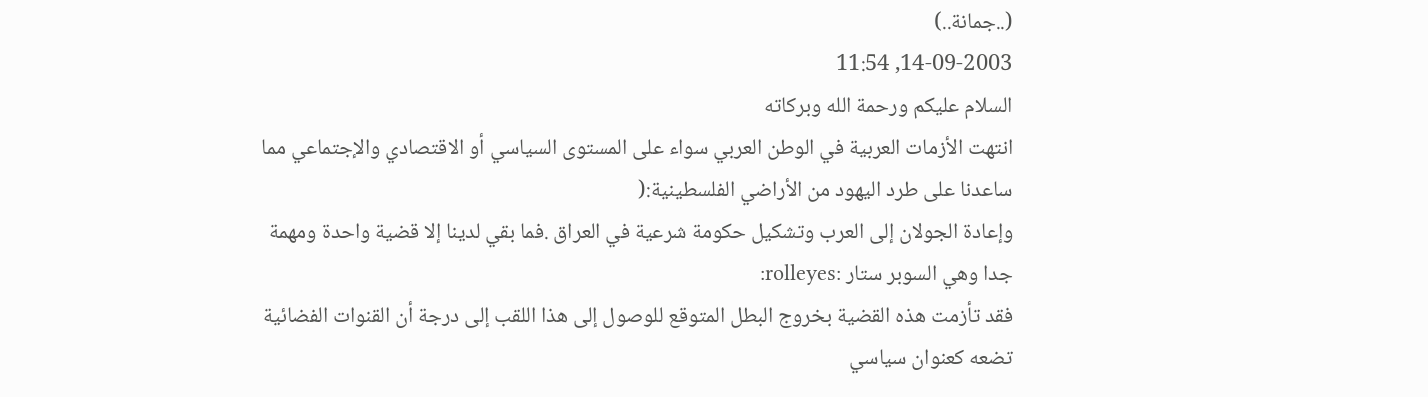(..جمانة..)
14-09-2003, 11:54
السلام عليكم ورحمة الله وبركاته
انتهت الأزمات العربية في الوطن العربي سواء على المستوى السياسي أو الاقتصادي والإجتماعي مما ساعدنا على طرد اليهود من الأراضي الفلسطينية:(
وإعادة الجولان إلى العرب وتشكيل حكومة شرعية في العراق .فما بقي لدينا إلا قضية واحدة ومهمة جدا وهي السوبر ستار :rolleyes:
فقد تأزمت هذه القضية بخروج البطل المتوقع للوصول إلى هذا اللقب إلى درجة أن القنوات الفضائية تضعه كعنوان سياسي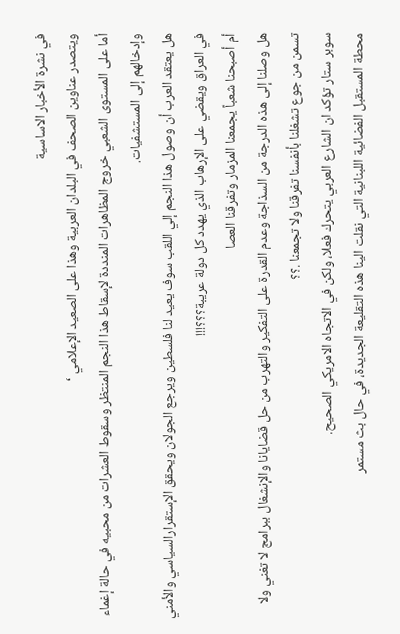في نشرة الأخبار الاساسية
ويتصدر عناوين الصحف في البلدان العربية وهذا على الصعيد الإعلامي ‘
أما على المستوى الشعبي خروج المظاهرات المنددة لإسقاط هذا النجم المنتظر وسقوط العشرات من محبيه في حالة إغماء وإدخالهم إلى المستشفيات.
هل يعتقد العرب أن وصول هذا النجم إلي اللقب سوف يعيد لنا فلسطين ويرجع الجولان ويحقق الإستقرارالسياسي والأمني في العراق ويقضي على الإرهاب الذي يهدد كل دولة عريبة؟؟؟!!!
أم أصبحنا شعباً يجمعنا المزمار وتفرقنا العصا
هل وصلنا إلى هذه الدرجة من السذاجة وعدم القدرة على التفكير والتهرب من حل قضايانا والإنشغال ببرامج لا تغني ولا تسمن من جوع تشغلنا بأنفسنا تفرقنا ولا تجمعنا .؟؟
سوبر ستار تؤكد ان الشارع العربي يتحرك فعلا، ولكن في الاتجاه الامريكي الصحيح.
محطة المستقبل الفضائية اللبنانية التي نقلت الينا هذه التقليعة الجديدة، في حال بث مستمر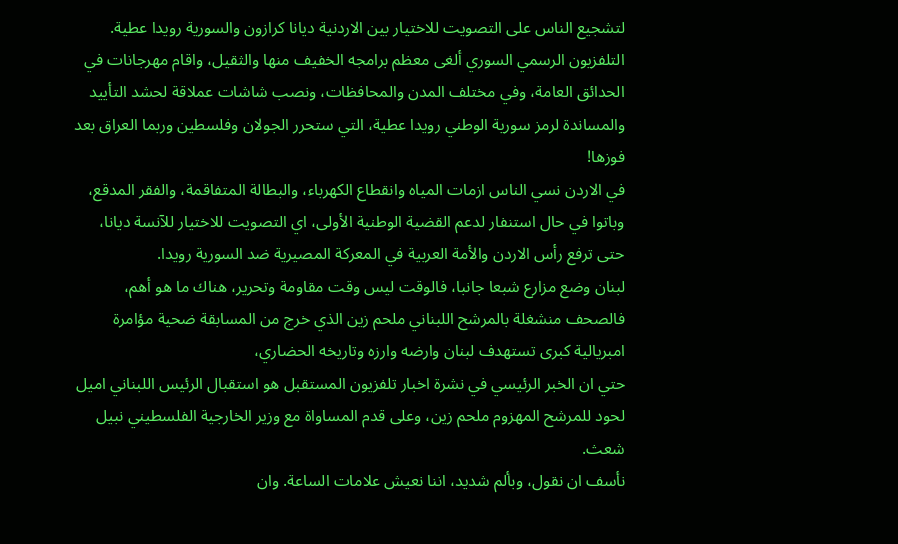لتشجيع الناس على التصويت للاختيار بين الاردنية ديانا كرازون والسورية رويدا عطية.
التلفزيون الرسمي السوري ألغى معظم برامجه الخفيف منها والثقيل، واقام مهرجانات في الحدائق العامة، وفي مختلف المدن والمحافظات، ونصب شاشات عملاقة لحشد التأييد والمساندة لرمز سورية الوطني رويدا عطية، التي ستحرر الجولان وفلسطين وربما العراق بعد فوزها!
في الاردن نسي الناس ازمات المياه وانقطاع الكهرباء، والبطالة المتفاقمة، والفقر المدقع، وباتوا في حال استنفار لدعم القضية الوطنية الأولى، اي التصويت للاختيار للآنسة ديانا، حتى ترفع رأس الاردن والأمة العربية في المعركة المصيرية ضد السورية رويدا.
لبنان وضع مزارع شبعا جانبا، فالوقت ليس وقت مقاومة وتحرير، هناك ما هو أهم، فالصحف منشغلة بالمرشح اللبناني ملحم زين الذي خرج من المسابقة ضحية مؤامرة امبريالية كبرى تستهدف لبنان وارضه وارزه وتاريخه الحضاري،
حتي ان الخبر الرئيسي في نشرة اخبار تلفزيون المستقبل هو استقبال الرئيس اللبناني اميل لحود للمرشح المهزوم ملحم زين، وعلى قدم المساواة مع وزير الخارجية الفلسطيني نبيل شعث.
نأسف ان نقول، وبألم شديد، اننا نعيش علامات الساعة. وان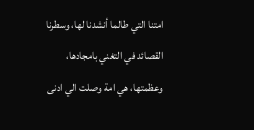امتنا التي طالما أنشدنا لها، وسطرنا القصائد في التغني بامجادها، وعظمتها، هي امة وصلت الي ادنى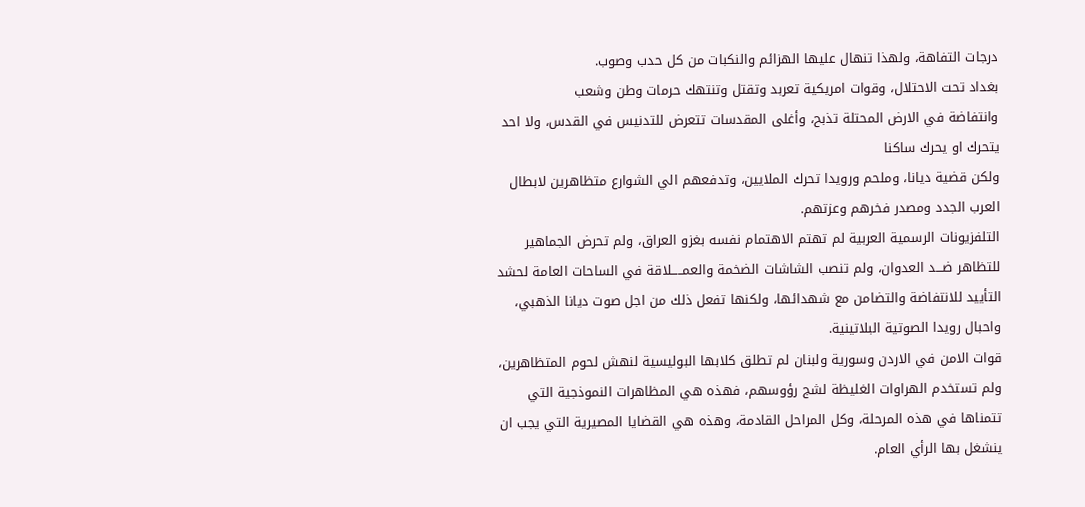درجات التفاهة، ولهذا تنهال عليها الهزائم والنكبات من كل حدب وصوب.
بغداد تحت الاحتلال، وقوات امريكية تعربد وتقتل وتنتهك حرمات وطن وشعب
وانتفاضة في الارض المحتلة تذبح، وأغلى المقدسات تتعرض للتدنيس في القدس، ولا احد يتحرك او يحرك ساكنا
ولكن قضية ديانا، وملحم ورويدا تحرك الملايين، وتدفعهم الي الشوارع متظاهرين لابطال العرب الجدد ومصدر فخرهم وعزتهم.
التلفزيونات الرسمية العربية لم تهتم الاهتمام نفسه بغزو العراق، ولم تحرض الجماهير للتظاهر ضـــد العدوان، ولم تنصب الشاشات الضخمة والعمـــــلاقة في الساحات العامة لحشد التأييد للانتفاضة والتضامن مع شهدائها، ولكنها تفعل ذلك من اجل صوت ديانا الذهبي، واحبال رويدا الصوتية البلاتينية.
قوات الامن في الاردن وسورية ولبنان لم تطلق كلابها البوليسية لنهش لحوم المتظاهرين، ولم تستخدم الهراوات الغليظة لشج رؤوسهم، فهذه هي المظاهرات النموذجية التي تتمناها في هذه المرحلة، وكل المراحل القادمة، وهذه هي القضايا المصيرية التي يجب ان ينشغل بها الرأي العام.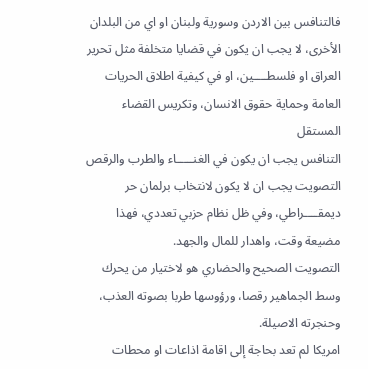فالتنافس بين الاردن وسورية ولبنان او اي من البلدان الأخرى، لا يجب ان يكون في قضايا متخلفة مثل تحرير العراق او فلسطــــين، او في كيفية اطلاق الحريات العامة وحماية حقوق الانسان، وتكريس القضاء المستقل
التنافس يجب ان يكون في الغنـــــاء والطرب والرقص
التصويت يجب ان لا يكون لانتخاب برلمان حر ديمقــــراطي، وفي ظل نظام حزبي تعددي، فهذا مضيعة وقت، واهدار للمال والجهد.
التصويت الصحيح والحضاري هو لاختيار من يحرك وسط الجماهير رقصا، ورؤوسها طربا بصوته العذب، وحنجرته الاصيلة.
امريكا لم تعد بحاجة إلى اقامة اذاعات او محطات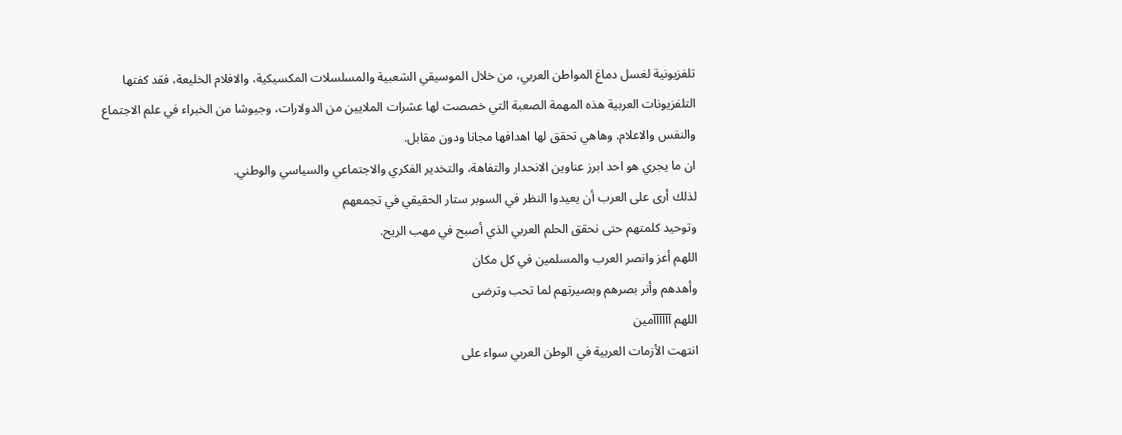تلفزيونية لغسل دماغ المواطن العربي، من خلال الموسيقي الشعبية والمسلسلات المكسيكية، والافلام الخليعة، فقد كفتها التلفزيونات العربية هذه المهمة الصعبة التي خصصت لها عشرات الملايين من الدولارات، وجيوشا من الخبراء في علم الاجتماع والنفس والاعلام. وهاهي تحقق لها اهدافها مجانا ودون مقابل.
ان ما يجري هو احد ابرز عناوين الانحدار والتفاهة، والتخدير الفكري والاجتماعي والسياسي والوطني.
لذلك أرى على العرب أن يعيدوا النظر في السوبر ستار الحقيقي في تجمعهم
وتوحيد كلمتهم حتى نحقق الحلم العربي الذي أصبح في مهب الريح.
اللهم أعز وانصر العرب والمسلمين في كل مكان
وأهدهم وأنر بصرهم وبصيرتهم لما تحب وترضى
اللهم آآآآآآمين
انتهت الأزمات العربية في الوطن العربي سواء على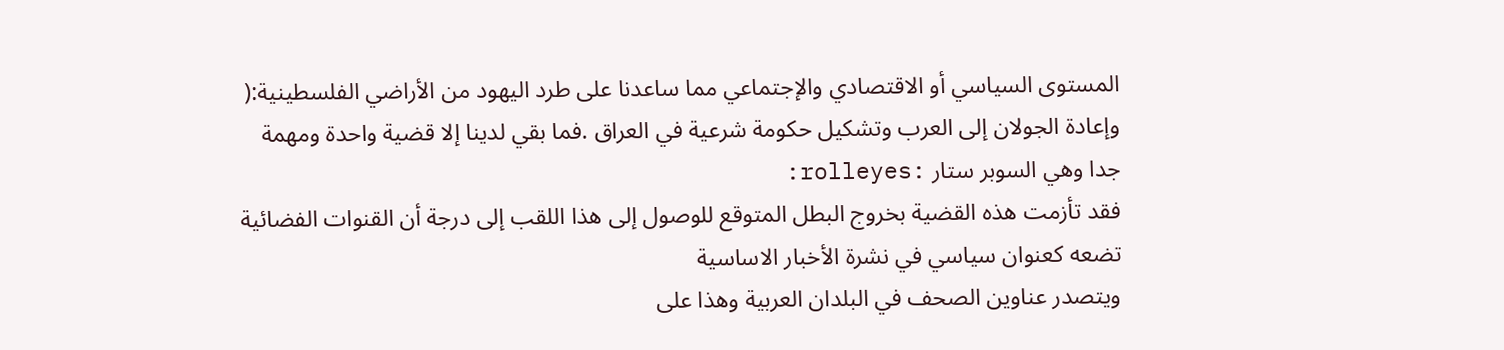المستوى السياسي أو الاقتصادي والإجتماعي مما ساعدنا على طرد اليهود من الأراضي الفلسطينية:(
وإعادة الجولان إلى العرب وتشكيل حكومة شرعية في العراق .فما بقي لدينا إلا قضية واحدة ومهمة جدا وهي السوبر ستار :rolleyes:
فقد تأزمت هذه القضية بخروج البطل المتوقع للوصول إلى هذا اللقب إلى درجة أن القنوات الفضائية تضعه كعنوان سياسي في نشرة الأخبار الاساسية
ويتصدر عناوين الصحف في البلدان العربية وهذا على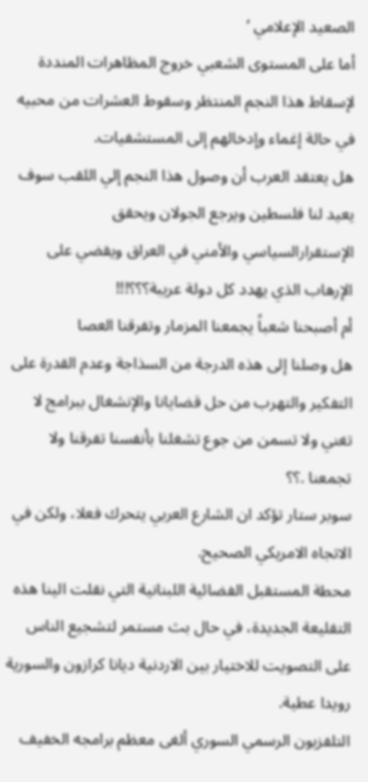الصعيد الإعلامي ‘
أما على المستوى الشعبي خروج المظاهرات المنددة لإسقاط هذا النجم المنتظر وسقوط العشرات من محبيه في حالة إغماء وإدخالهم إلى المستشفيات.
هل يعتقد العرب أن وصول هذا النجم إلي اللقب سوف يعيد لنا فلسطين ويرجع الجولان ويحقق الإستقرارالسياسي والأمني في العراق ويقضي على الإرهاب الذي يهدد كل دولة عريبة؟؟؟!!!
أم أصبحنا شعباً يجمعنا المزمار وتفرقنا العصا
هل وصلنا إلى هذه الدرجة من السذاجة وعدم القدرة على التفكير والتهرب من حل قضايانا والإنشغال ببرامج لا تغني ولا تسمن من جوع تشغلنا بأنفسنا تفرقنا ولا تجمعنا .؟؟
سوبر ستار تؤكد ان الشارع العربي يتحرك فعلا، ولكن في الاتجاه الامريكي الصحيح.
محطة المستقبل الفضائية اللبنانية التي نقلت الينا هذه التقليعة الجديدة، في حال بث مستمر لتشجيع الناس على التصويت للاختيار بين الاردنية ديانا كرازون والسورية رويدا عطية.
التلفزيون الرسمي السوري ألغى معظم برامجه الخفيف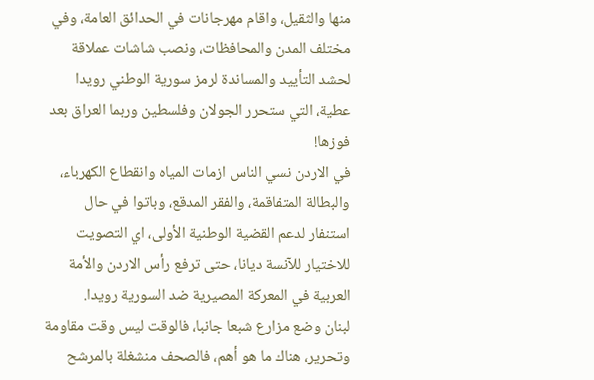منها والثقيل، واقام مهرجانات في الحدائق العامة، وفي مختلف المدن والمحافظات، ونصب شاشات عملاقة لحشد التأييد والمساندة لرمز سورية الوطني رويدا عطية، التي ستحرر الجولان وفلسطين وربما العراق بعد فوزها!
في الاردن نسي الناس ازمات المياه وانقطاع الكهرباء، والبطالة المتفاقمة، والفقر المدقع، وباتوا في حال استنفار لدعم القضية الوطنية الأولى، اي التصويت للاختيار للآنسة ديانا، حتى ترفع رأس الاردن والأمة العربية في المعركة المصيرية ضد السورية رويدا.
لبنان وضع مزارع شبعا جانبا، فالوقت ليس وقت مقاومة وتحرير، هناك ما هو أهم، فالصحف منشغلة بالمرشح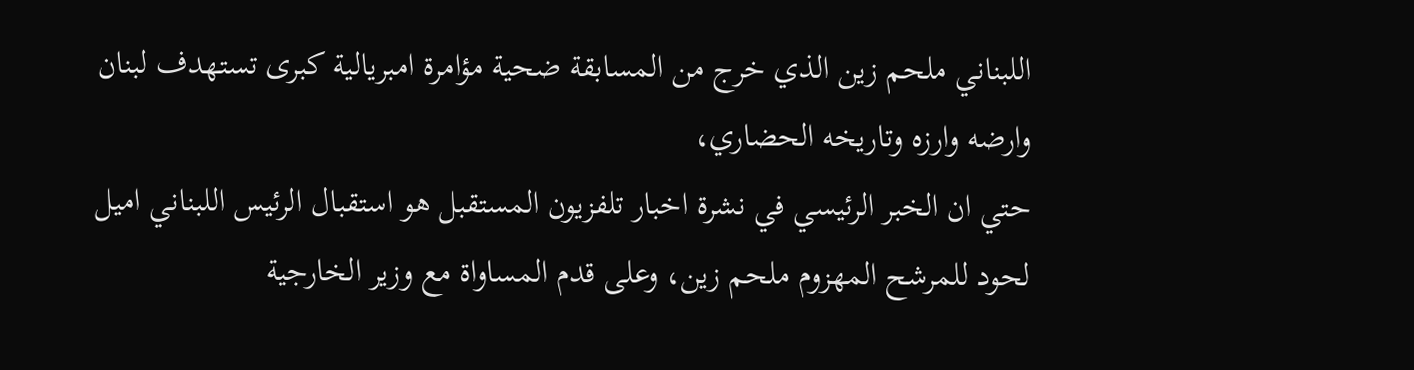اللبناني ملحم زين الذي خرج من المسابقة ضحية مؤامرة امبريالية كبرى تستهدف لبنان وارضه وارزه وتاريخه الحضاري،
حتي ان الخبر الرئيسي في نشرة اخبار تلفزيون المستقبل هو استقبال الرئيس اللبناني اميل لحود للمرشح المهزوم ملحم زين، وعلى قدم المساواة مع وزير الخارجية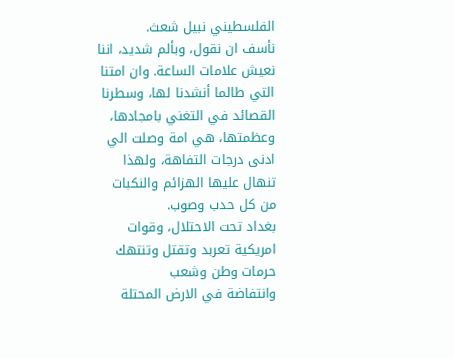الفلسطيني نبيل شعث.
نأسف ان نقول، وبألم شديد، اننا نعيش علامات الساعة. وان امتنا التي طالما أنشدنا لها، وسطرنا القصائد في التغني بامجادها، وعظمتها، هي امة وصلت الي ادنى درجات التفاهة، ولهذا تنهال عليها الهزائم والنكبات من كل حدب وصوب.
بغداد تحت الاحتلال، وقوات امريكية تعربد وتقتل وتنتهك حرمات وطن وشعب
وانتفاضة في الارض المحتلة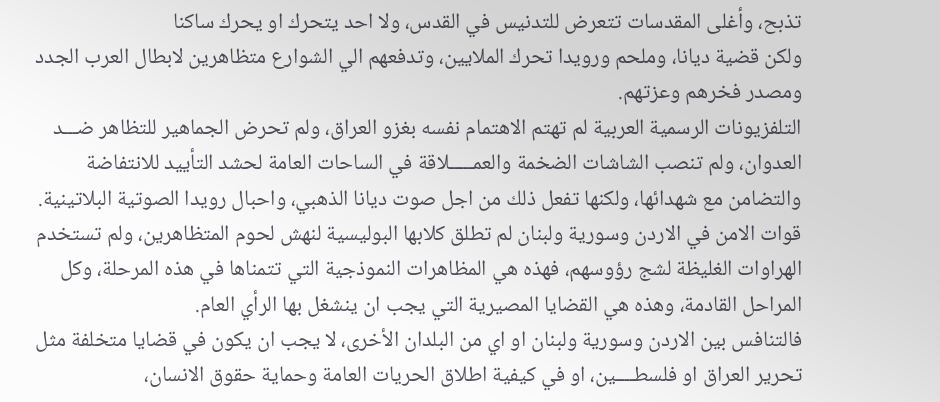تذبح، وأغلى المقدسات تتعرض للتدنيس في القدس، ولا احد يتحرك او يحرك ساكنا
ولكن قضية ديانا، وملحم ورويدا تحرك الملايين، وتدفعهم الي الشوارع متظاهرين لابطال العرب الجدد ومصدر فخرهم وعزتهم.
التلفزيونات الرسمية العربية لم تهتم الاهتمام نفسه بغزو العراق، ولم تحرض الجماهير للتظاهر ضـــد العدوان، ولم تنصب الشاشات الضخمة والعمـــــلاقة في الساحات العامة لحشد التأييد للانتفاضة والتضامن مع شهدائها، ولكنها تفعل ذلك من اجل صوت ديانا الذهبي، واحبال رويدا الصوتية البلاتينية.
قوات الامن في الاردن وسورية ولبنان لم تطلق كلابها البوليسية لنهش لحوم المتظاهرين، ولم تستخدم الهراوات الغليظة لشج رؤوسهم، فهذه هي المظاهرات النموذجية التي تتمناها في هذه المرحلة، وكل المراحل القادمة، وهذه هي القضايا المصيرية التي يجب ان ينشغل بها الرأي العام.
فالتنافس بين الاردن وسورية ولبنان او اي من البلدان الأخرى، لا يجب ان يكون في قضايا متخلفة مثل تحرير العراق او فلسطــــين، او في كيفية اطلاق الحريات العامة وحماية حقوق الانسان،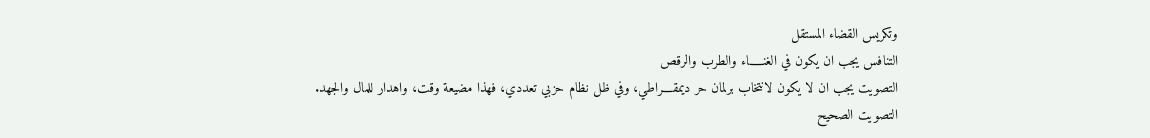وتكريس القضاء المستقل
التنافس يجب ان يكون في الغنـــــاء والطرب والرقص
التصويت يجب ان لا يكون لانتخاب برلمان حر ديمقــــراطي، وفي ظل نظام حزبي تعددي، فهذا مضيعة وقت، واهدار للمال والجهد.
التصويت الصحيح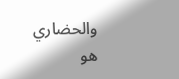والحضاري هو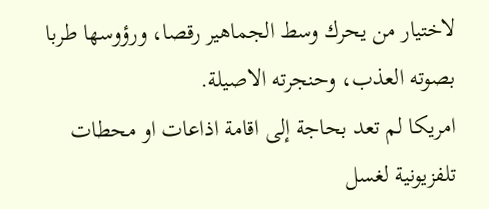لاختيار من يحرك وسط الجماهير رقصا، ورؤوسها طربا بصوته العذب، وحنجرته الاصيلة.
امريكا لم تعد بحاجة إلى اقامة اذاعات او محطات تلفزيونية لغسل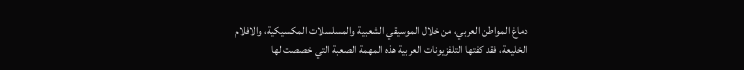دماغ المواطن العربي، من خلال الموسيقي الشعبية والمسلسلات المكسيكية، والافلام الخليعة، فقد كفتها التلفزيونات العربية هذه المهمة الصعبة التي خصصت لها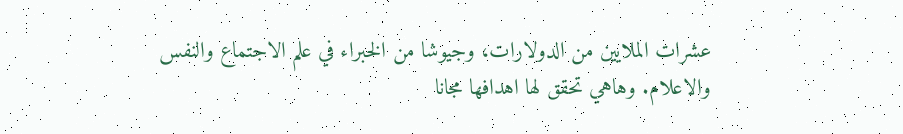عشرات الملايين من الدولارات، وجيوشا من الخبراء في علم الاجتماع والنفس والاعلام. وهاهي تحقق لها اهدافها مجانا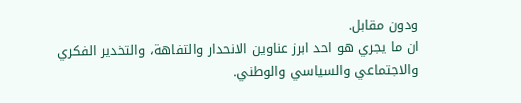ودون مقابل.
ان ما يجري هو احد ابرز عناوين الانحدار والتفاهة، والتخدير الفكري والاجتماعي والسياسي والوطني.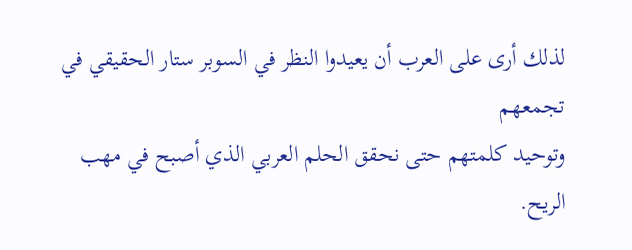لذلك أرى على العرب أن يعيدوا النظر في السوبر ستار الحقيقي في تجمعهم
وتوحيد كلمتهم حتى نحقق الحلم العربي الذي أصبح في مهب الريح.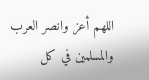اللهم أعز وانصر العرب والمسلمين في كل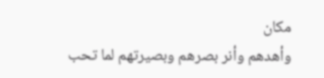مكان
وأهدهم وأنر بصرهم وبصيرتهم لما تحب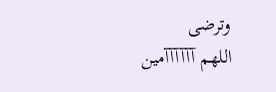وترضى
اللهم آآآآآآمين